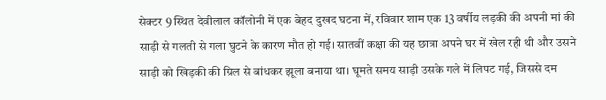सेक्टर 9 स्थित देवीलाल कॉलोनी में एक बेहद दुखद घटना में, रविवार शाम एक 13 वर्षीय लड़की की अपनी मां की साड़ी से गलती से गला घुटने के कारण मौत हो गई। सातवीं कक्षा की यह छात्रा अपने घर में खेल रही थी और उसने साड़ी को खिड़की की ग्रिल से बांधकर झूला बनाया था। घूमते समय साड़ी उसके गले में लिपट गई, जिससे दम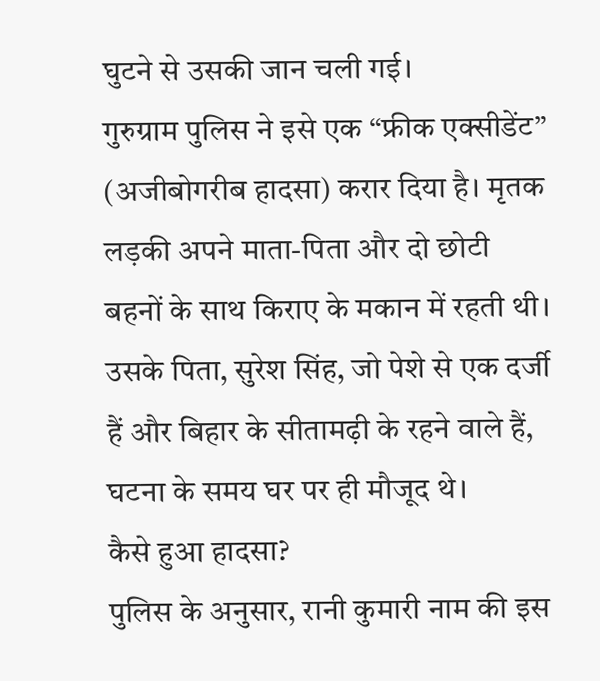घुटने से उसकी जान चली गई।
गुरुग्राम पुलिस ने इसे एक “फ्रीक एक्सीडेंट” (अजीबोगरीब हादसा) करार दिया है। मृतक लड़की अपने माता-पिता और दो छोटी बहनों के साथ किराए के मकान में रहती थी। उसके पिता, सुरेश सिंह, जो पेशे से एक दर्जी हैं और बिहार के सीतामढ़ी के रहने वाले हैं, घटना के समय घर पर ही मौजूद थे।
कैसे हुआ हादसा?
पुलिस के अनुसार, रानी कुमारी नाम की इस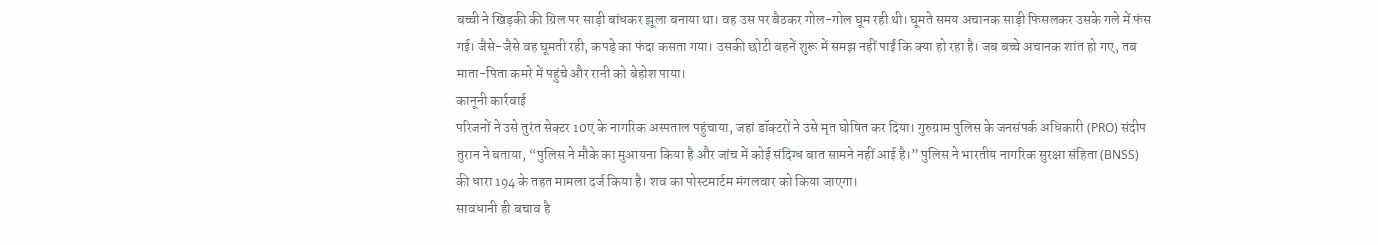बच्ची ने खिड़की की ग्रिल पर साड़ी बांधकर झूला बनाया था। वह उस पर बैठकर गोल-गोल घूम रही थी। घूमते समय अचानक साड़ी फिसलकर उसके गले में फंस गई। जैसे-जैसे वह घूमती रही, कपड़े का फंदा कसता गया। उसकी छोटी बहनें शुरू में समझ नहीं पाईं कि क्या हो रहा है। जब बच्चे अचानक शांत हो गए, तब माता-पिता कमरे में पहुंचे और रानी को बेहोश पाया।
कानूनी कार्रवाई
परिजनों ने उसे तुरंत सेक्टर 10ए के नागरिक अस्पताल पहुंचाया, जहां डॉक्टरों ने उसे मृत घोषित कर दिया। गुरुग्राम पुलिस के जनसंपर्क अधिकारी (PRO) संदीप तुरान ने बताया, “पुलिस ने मौके का मुआयना किया है और जांच में कोई संदिग्ध बात सामने नहीं आई है।” पुलिस ने भारतीय नागरिक सुरक्षा संहिता (BNSS) की धारा 194 के तहत मामला दर्ज किया है। शव का पोस्टमार्टम मंगलवार को किया जाएगा।
सावधानी ही बचाव है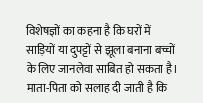विशेषज्ञों का कहना है कि घरों में साड़ियों या दुपट्टों से झूला बनाना बच्चों के लिए जानलेवा साबित हो सकता है। माता-पिता को सलाह दी जाती है कि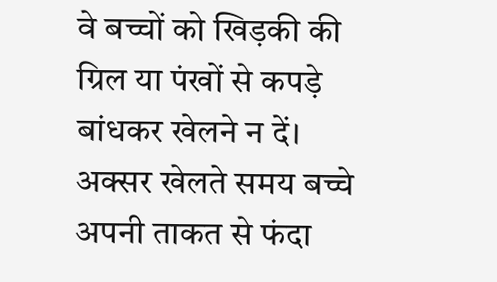वे बच्चों को खिड़की की ग्रिल या पंखों से कपड़े बांधकर खेलने न दें। अक्सर खेलते समय बच्चे अपनी ताकत से फंदा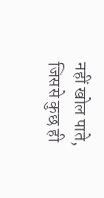नहीं खोल पाते, जिससे कुछ ही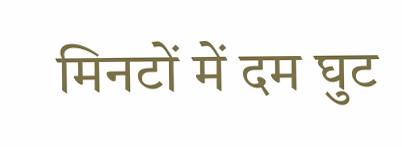मिनटों में दम घुट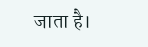जाता है।